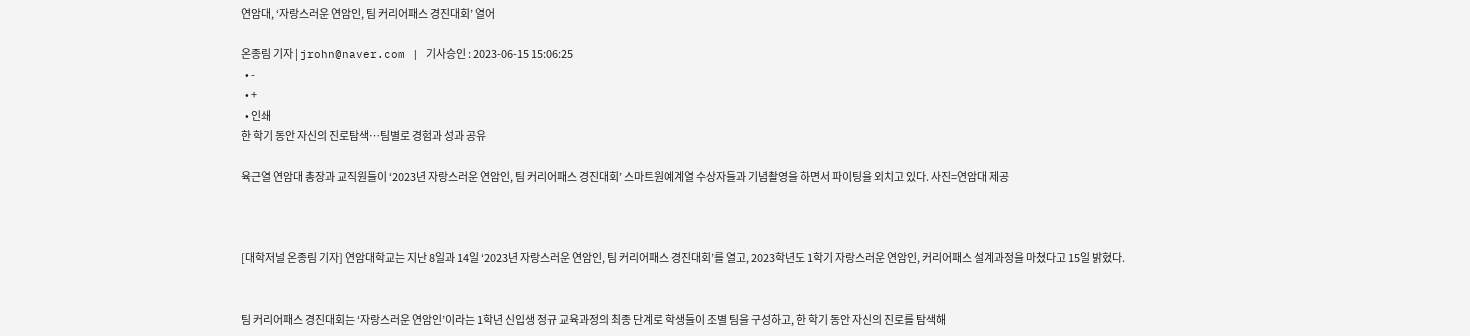연암대, ‘자랑스러운 연암인, 팀 커리어패스 경진대회’ 열어

온종림 기자 | jrohn@naver.com | 기사승인 : 2023-06-15 15:06:25
  • -
  • +
  • 인쇄
한 학기 동안 자신의 진로탐색…팀별로 경험과 성과 공유

육근열 연암대 총장과 교직원들이 ‘2023년 자랑스러운 연암인, 팀 커리어패스 경진대회’ 스마트원예계열 수상자들과 기념촬영을 하면서 파이팅을 외치고 있다. 사진=연암대 제공



[대학저널 온종림 기자] 연암대학교는 지난 8일과 14일 ‘2023년 자랑스러운 연암인, 팀 커리어패스 경진대회’를 열고, 2023학년도 1학기 자랑스러운 연암인, 커리어패스 설계과정을 마쳤다고 15일 밝혔다.


팀 커리어패스 경진대회는 ‘자랑스러운 연암인’이라는 1학년 신입생 정규 교육과정의 최종 단계로 학생들이 조별 팀을 구성하고, 한 학기 동안 자신의 진로를 탐색해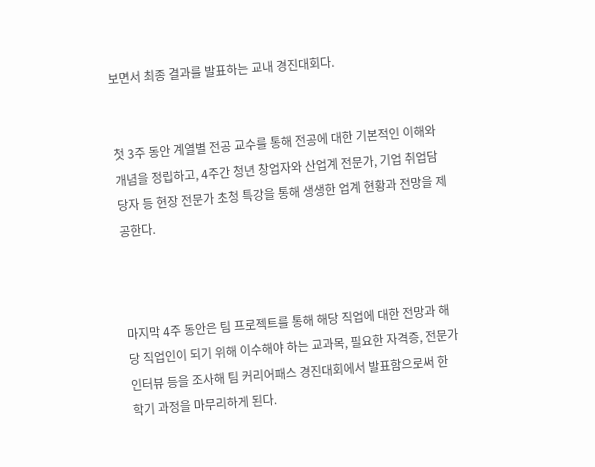보면서 최종 결과를 발표하는 교내 경진대회다.


첫 3주 동안 계열별 전공 교수를 통해 전공에 대한 기본적인 이해와 개념을 정립하고, 4주간 청년 창업자와 산업계 전문가, 기업 취업담당자 등 현장 전문가 초청 특강을 통해 생생한 업계 현황과 전망을 제공한다.



마지막 4주 동안은 팀 프로젝트를 통해 해당 직업에 대한 전망과 해당 직업인이 되기 위해 이수해야 하는 교과목, 필요한 자격증, 전문가 인터뷰 등을 조사해 팀 커리어패스 경진대회에서 발표함으로써 한 학기 과정을 마무리하게 된다.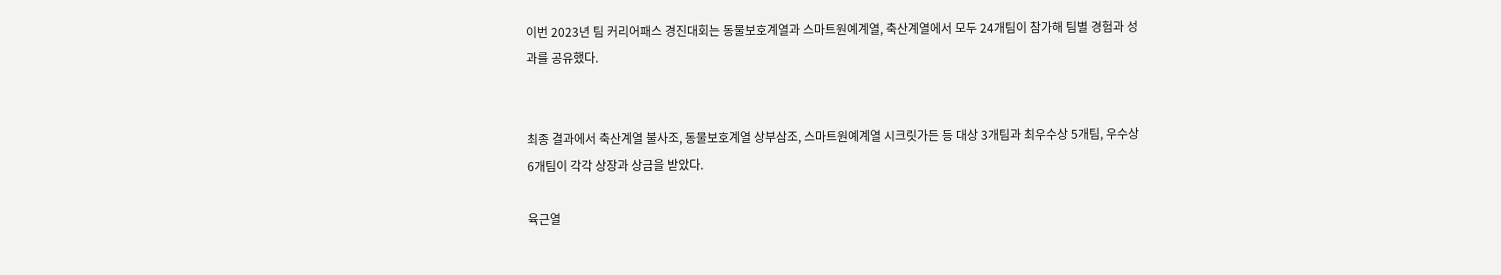이번 2023년 팀 커리어패스 경진대회는 동물보호계열과 스마트원예계열, 축산계열에서 모두 24개팀이 참가해 팀별 경험과 성과를 공유했다.


최종 결과에서 축산계열 불사조, 동물보호계열 상부삼조, 스마트원예계열 시크릿가든 등 대상 3개팀과 최우수상 5개팀, 우수상 6개팀이 각각 상장과 상금을 받았다.

육근열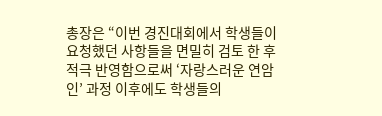총장은 “이번 경진대회에서 학생들이 요청했던 사항들을 면밀히 검토 한 후 적극 반영함으로써 ‘자랑스러운 연암인’ 과정 이후에도 학생들의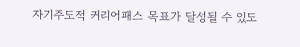자기주도적 커리어패스 목표가 달성될 수 있도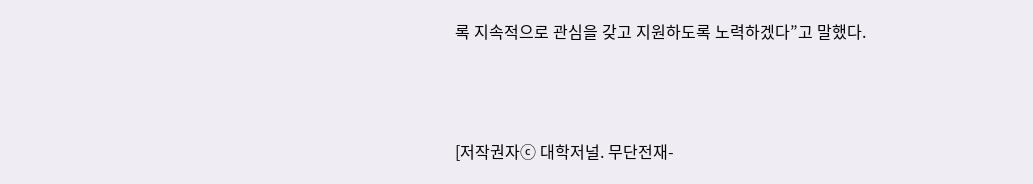록 지속적으로 관심을 갖고 지원하도록 노력하겠다”고 말했다.



[저작권자ⓒ 대학저널. 무단전재-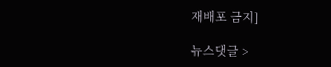재배포 금지]

뉴스댓글 >